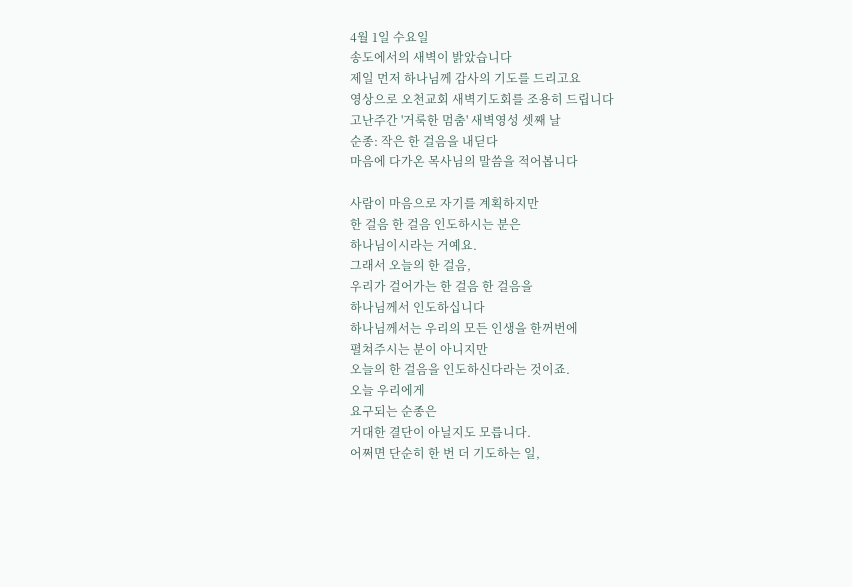4월 1일 수요일
송도에서의 새벽이 밝았습니다
제일 먼저 하나님께 감사의 기도를 드리고요
영상으로 오천교회 새벽기도회를 조용히 드립니다
고난주간 '거룩한 멈춤' 새벽영성 셋째 날
순종: 작은 한 걸음을 내딛다
마음에 다가온 목사님의 말씀을 적어봅니다

사람이 마음으로 자기를 계획하지만
한 걸음 한 걸음 인도하시는 분은
하나님이시라는 거예요.
그래서 오늘의 한 걸음,
우리가 걸어가는 한 걸음 한 걸음을
하나님께서 인도하십니다
하나님께서는 우리의 모든 인생을 한꺼번에
펼쳐주시는 분이 아니지만
오늘의 한 걸음을 인도하신다라는 것이죠.
오늘 우리에게
요구되는 순종은
거대한 결단이 아닐지도 모릅니다.
어쩌면 단순히 한 번 더 기도하는 일,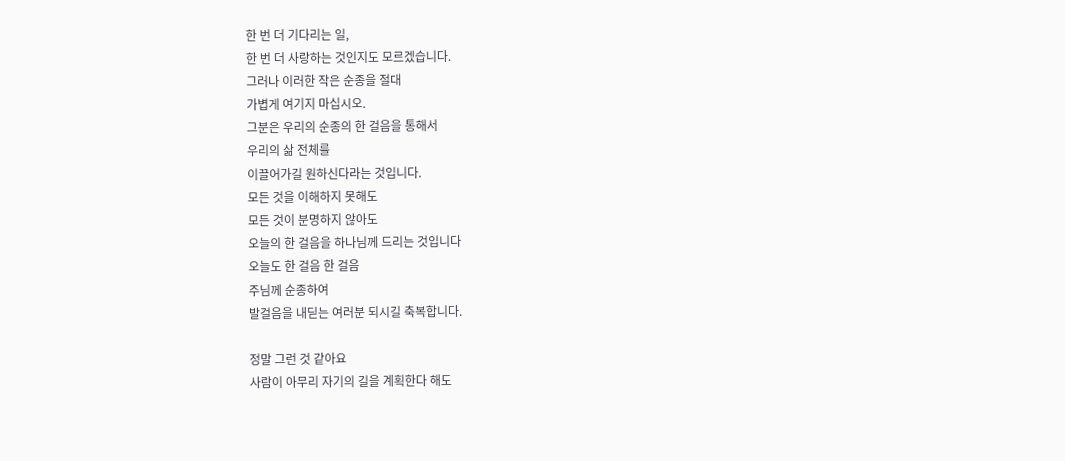한 번 더 기다리는 일,
한 번 더 사랑하는 것인지도 모르겠습니다.
그러나 이러한 작은 순종을 절대
가볍게 여기지 마십시오.
그분은 우리의 순종의 한 걸음을 통해서
우리의 삶 전체를
이끌어가길 원하신다라는 것입니다.
모든 것을 이해하지 못해도
모든 것이 분명하지 않아도
오늘의 한 걸음을 하나님께 드리는 것입니다
오늘도 한 걸음 한 걸음
주님께 순종하여
발걸음을 내딛는 여러분 되시길 축복합니다.

정말 그런 것 같아요
사람이 아무리 자기의 길을 계획한다 해도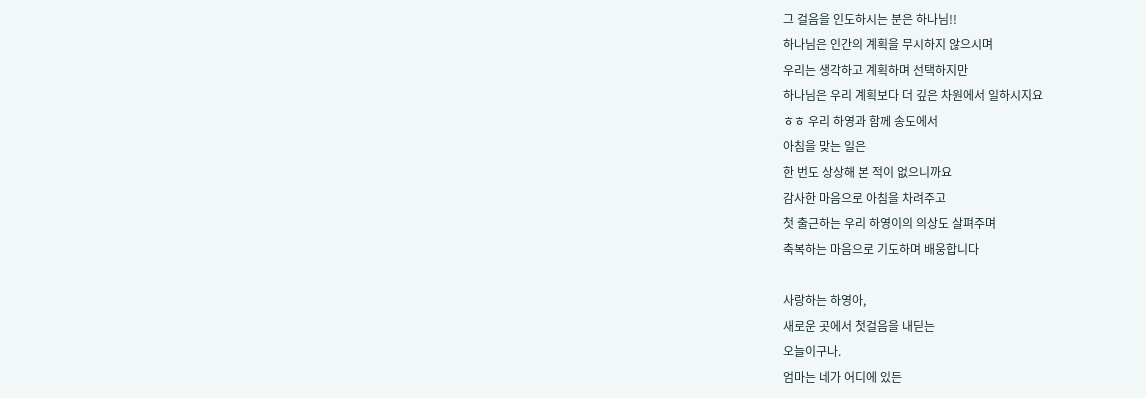그 걸음을 인도하시는 분은 하나님!!
하나님은 인간의 계획을 무시하지 않으시며
우리는 생각하고 계획하며 선택하지만
하나님은 우리 계획보다 더 깊은 차원에서 일하시지요
ㅎㅎ 우리 하영과 함께 송도에서
아침을 맞는 일은
한 번도 상상해 본 적이 없으니까요
감사한 마음으로 아침을 차려주고
첫 출근하는 우리 하영이의 의상도 살펴주며
축복하는 마음으로 기도하며 배웅합니다

사랑하는 하영아,
새로운 곳에서 첫걸음을 내딛는
오늘이구나.
엄마는 네가 어디에 있든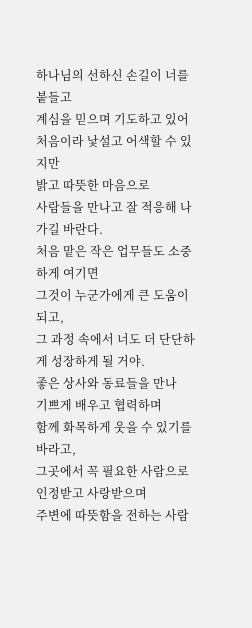하나님의 선하신 손길이 너를 붙들고
계심을 믿으며 기도하고 있어
처음이라 낯설고 어색할 수 있지만
밝고 따뜻한 마음으로
사람들을 만나고 잘 적응해 나가길 바란다.
처음 맡은 작은 업무들도 소중하게 여기면
그것이 누군가에게 큰 도움이 되고,
그 과정 속에서 너도 더 단단하게 성장하게 될 거야.
좋은 상사와 동료들을 만나
기쁘게 배우고 협력하며
함께 화목하게 웃을 수 있기를 바라고,
그곳에서 꼭 필요한 사람으로
인정받고 사랑받으며
주변에 따뜻함을 전하는 사람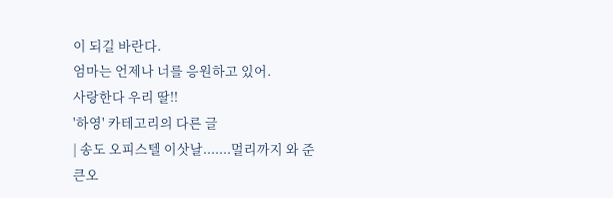이 되길 바란다.
엄마는 언제나 너를 응원하고 있어.
사랑한다 우리 딸!!
'하영' 카테고리의 다른 글
| 송도 오피스텔 이삿날.......멀리까지 와 준 큰오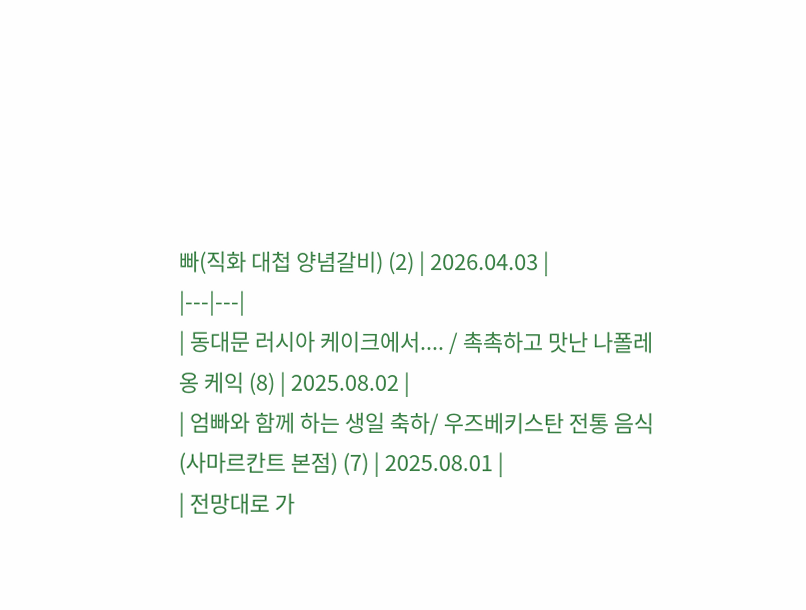빠(직화 대첩 양념갈비) (2) | 2026.04.03 |
|---|---|
| 동대문 러시아 케이크에서.... / 촉촉하고 맛난 나폴레옹 케익 (8) | 2025.08.02 |
| 엄빠와 함께 하는 생일 축하/ 우즈베키스탄 전통 음식 (사마르칸트 본점) (7) | 2025.08.01 |
| 전망대로 가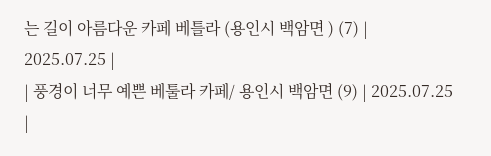는 길이 아름다운 카페 베틀라 (용인시 백암면 ) (7) | 2025.07.25 |
| 풍경이 너무 예쁜 베툴라 카페/ 용인시 백암면 (9) | 2025.07.25 |